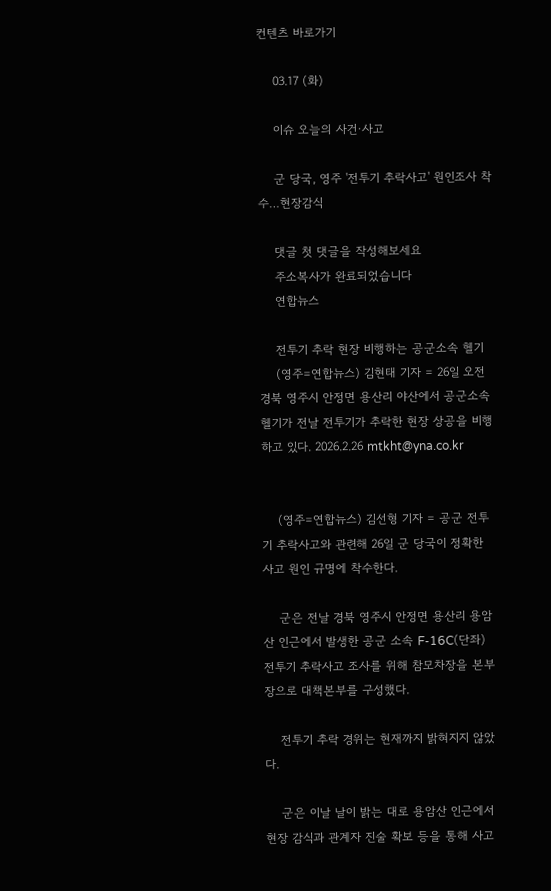컨텐츠 바로가기

    03.17 (화)

    이슈 오늘의 사건·사고

    군 당국, 영주 '전투기 추락사고' 원인조사 착수…현장감식

    댓글 첫 댓글을 작성해보세요
    주소복사가 완료되었습니다
    연합뉴스

    전투기 추락 현장 비행하는 공군소속 헬기
    (영주=연합뉴스) 김현태 기자 = 26일 오전 경북 영주시 안정면 용산리 야산에서 공군소속 헬기가 전날 전투기가 추락한 현장 상공을 비행하고 있다. 2026.2.26 mtkht@yna.co.kr


    (영주=연합뉴스) 김선형 기자 = 공군 전투기 추락사고와 관련해 26일 군 당국이 정확한 사고 원인 규명에 착수한다.

    군은 전날 경북 영주시 안정면 용산리 용암산 인근에서 발생한 공군 소속 F-16C(단좌) 전투기 추락사고 조사를 위해 참모차장을 본부장으로 대책본부를 구성했다.

    전투기 추락 경위는 현재까지 밝혀지지 않았다.

    군은 이날 날이 밝는 대로 용암산 인근에서 현장 감식과 관계자 진술 확보 등을 통해 사고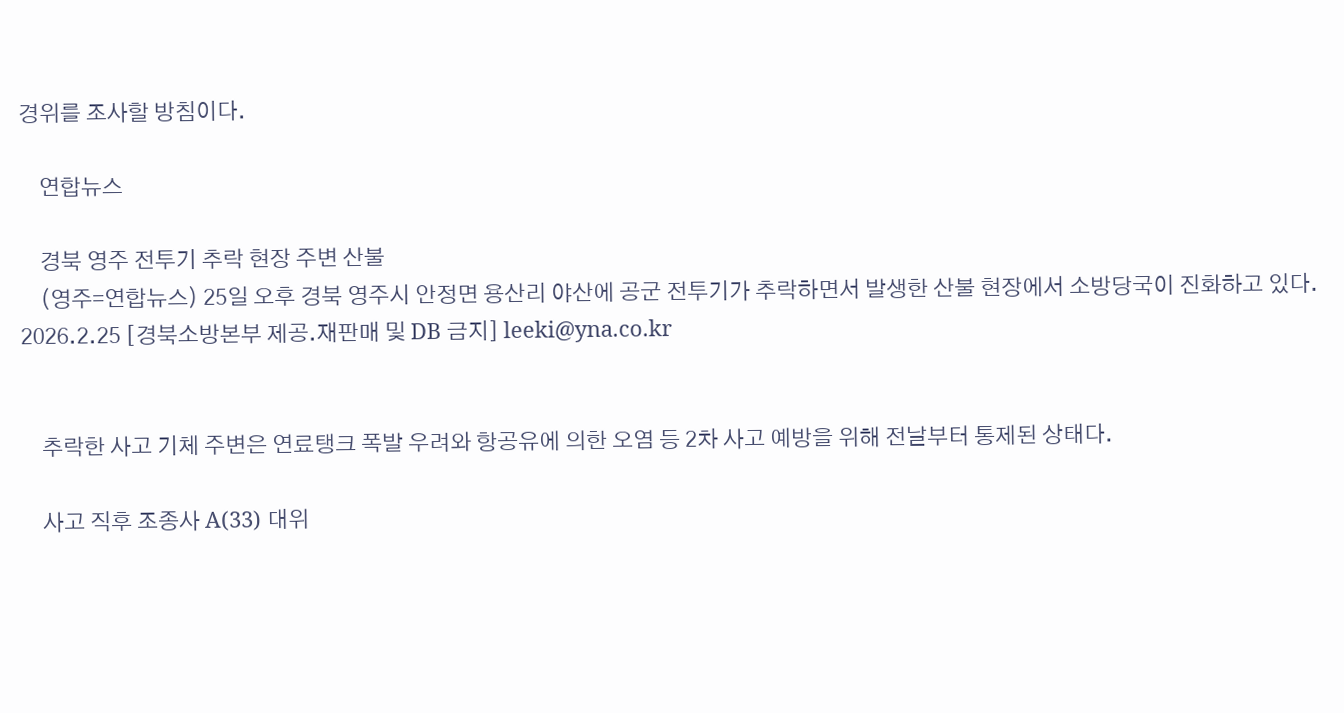경위를 조사할 방침이다.

    연합뉴스

    경북 영주 전투기 추락 현장 주변 산불
    (영주=연합뉴스) 25일 오후 경북 영주시 안정면 용산리 야산에 공군 전투기가 추락하면서 발생한 산불 현장에서 소방당국이 진화하고 있다. 2026.2.25 [경북소방본부 제공.재판매 및 DB 금지] leeki@yna.co.kr


    추락한 사고 기체 주변은 연료탱크 폭발 우려와 항공유에 의한 오염 등 2차 사고 예방을 위해 전날부터 통제된 상태다.

    사고 직후 조종사 A(33) 대위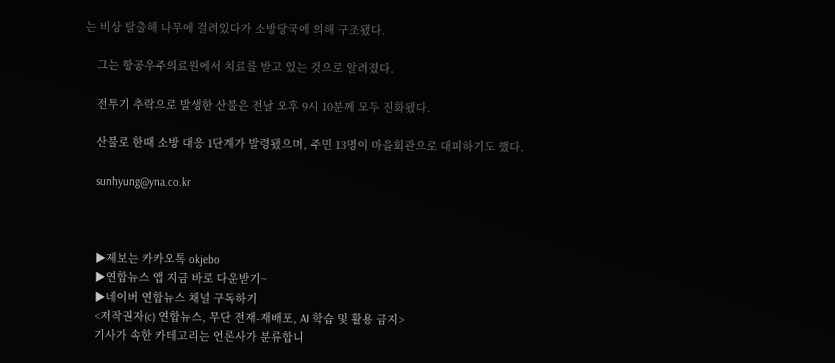는 비상 탈출해 나무에 걸려있다가 소방당국에 의해 구조됐다.

    그는 항공우주의료원에서 치료를 받고 있는 것으로 알려졌다.

    전투기 추락으로 발생한 산불은 전날 오후 9시 10분께 모두 진화됐다.

    산불로 한때 소방 대응 1단계가 발령됐으며, 주민 13명이 마을회관으로 대피하기도 했다.

    sunhyung@yna.co.kr



    ▶제보는 카카오톡 okjebo
    ▶연합뉴스 앱 지금 바로 다운받기~
    ▶네이버 연합뉴스 채널 구독하기
    <저작권자(c) 연합뉴스, 무단 전재-재배포, AI 학습 및 활용 금지>
    기사가 속한 카테고리는 언론사가 분류합니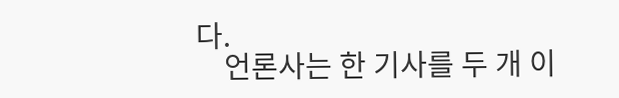다.
    언론사는 한 기사를 두 개 이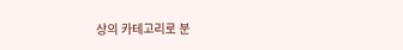상의 카테고리로 분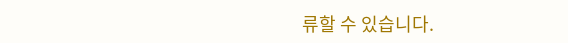류할 수 있습니다.